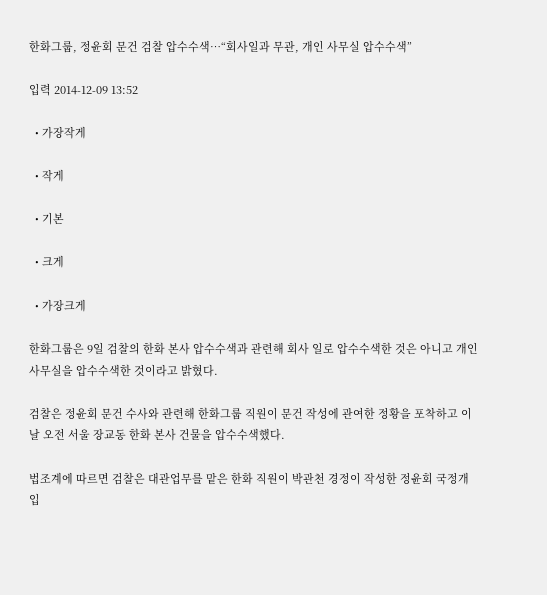한화그룹, 정윤회 문건 검찰 압수수색…“회사일과 무관, 개인 사무실 압수수색”

입력 2014-12-09 13:52

  • 가장작게

  • 작게

  • 기본

  • 크게

  • 가장크게

한화그룹은 9일 검찰의 한화 본사 압수수색과 관련해 회사 일로 압수수색한 것은 아니고 개인 사무실을 압수수색한 것이라고 밝혔다.

검찰은 정윤회 문건 수사와 관련해 한화그룹 직원이 문건 작성에 관여한 정황을 포착하고 이날 오전 서울 장교동 한화 본사 건물을 압수수색했다.

법조계에 따르면 검찰은 대관업무를 맡은 한화 직원이 박관천 경정이 작성한 정윤회 국정개입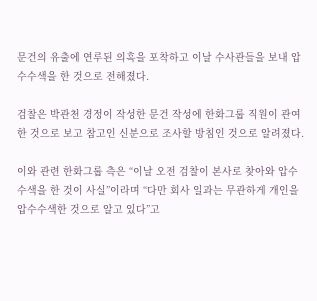문건의 유출에 연루된 의혹을 포착하고 이날 수사관들을 보내 압수수색을 한 것으로 전해졌다.

검찰은 박관천 경정이 작성한 문건 작성에 한화그룹 직원이 관여한 것으로 보고 참고인 신분으로 조사할 방침인 것으로 알려졌다.

이와 관련 한화그룹 측은 “이날 오전 검찰이 본사로 찾아와 압수수색을 한 것이 사실”이라며 “다만 회사 일과는 무관하게 개인을 압수수색한 것으로 알고 있다”고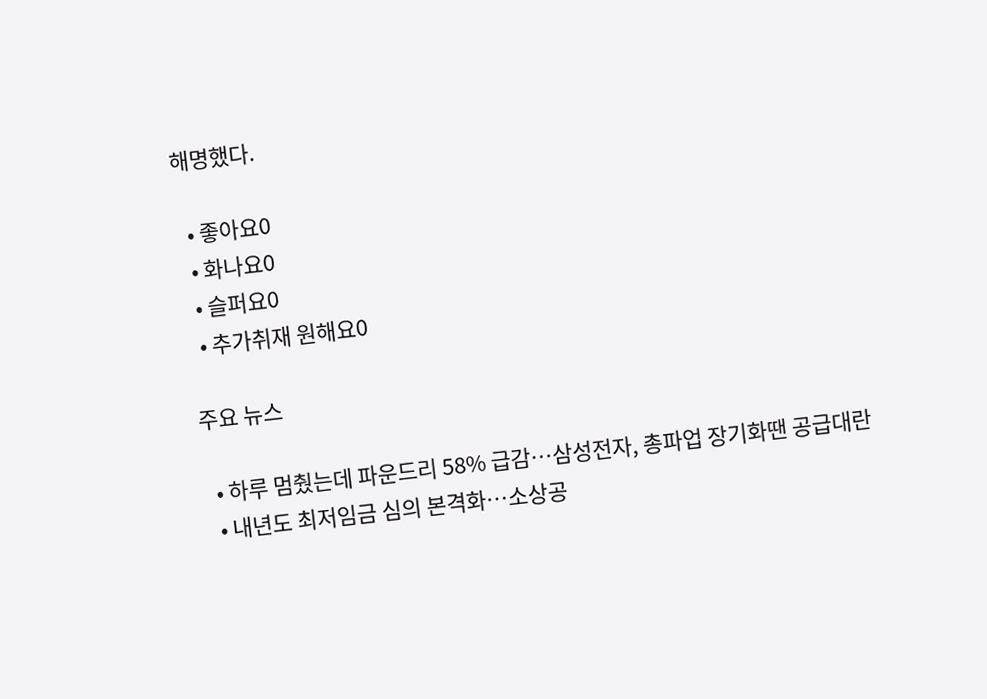해명했다.

  • 좋아요0
  • 화나요0
  • 슬퍼요0
  • 추가취재 원해요0

주요 뉴스

  • 하루 멈췄는데 파운드리 58% 급감…삼성전자, 총파업 장기화땐 공급대란
  • 내년도 최저임금 심의 본격화⋯소상공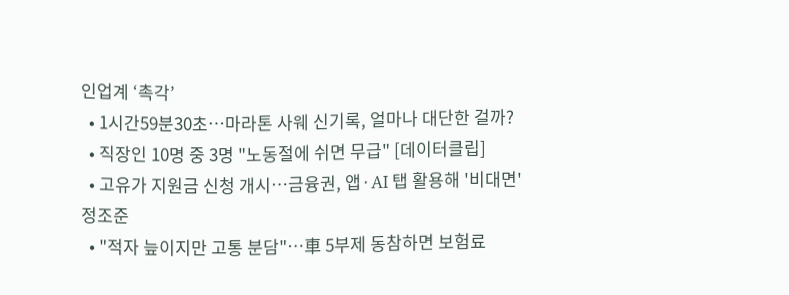인업계 ‘촉각’
  • 1시간59분30초…마라톤 사웨 신기록, 얼마나 대단한 걸까?
  • 직장인 10명 중 3명 "노동절에 쉬면 무급" [데이터클립]
  • 고유가 지원금 신청 개시⋯금융권, 앱·AI 탭 활용해 '비대면' 정조준
  • "적자 늪이지만 고통 분담"⋯車 5부제 동참하면 보험료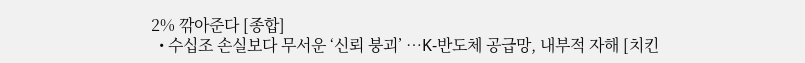2% 깎아준다 [종합]
  • 수십조 손실보다 무서운 ‘신뢰 붕괴’ ⋯K-반도체 공급망, 내부적 자해 [치킨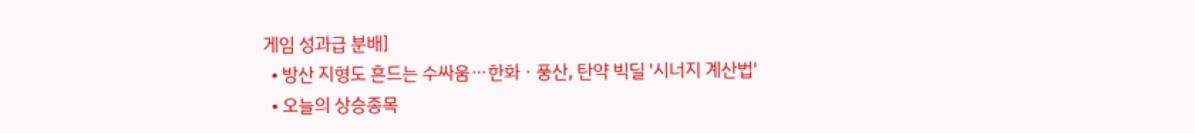게임 성과급 분배]
  • 방산 지형도 흔드는 수싸움⋯한화ㆍ풍산, 탄약 빅딜 '시너지 계산법'
  • 오늘의 상승종목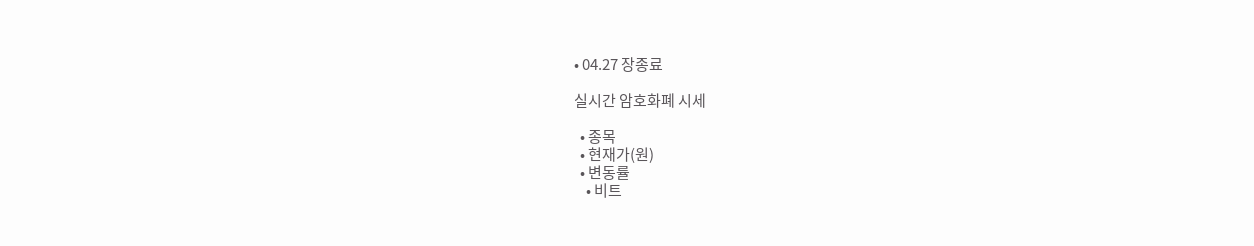• 04.27 장종료

실시간 암호화폐 시세

  • 종목
  • 현재가(원)
  • 변동률
    • 비트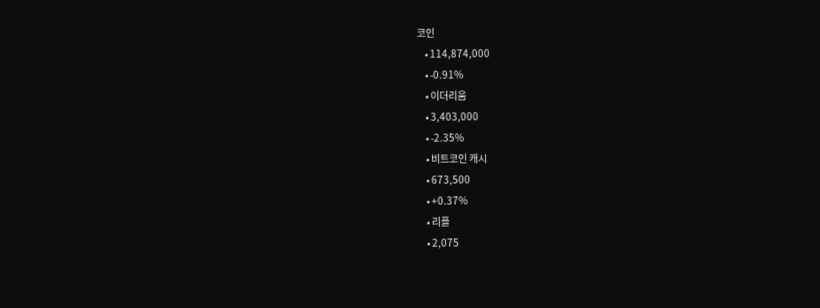코인
    • 114,874,000
    • -0.91%
    • 이더리움
    • 3,403,000
    • -2.35%
    • 비트코인 캐시
    • 673,500
    • +0.37%
    • 리플
    • 2,075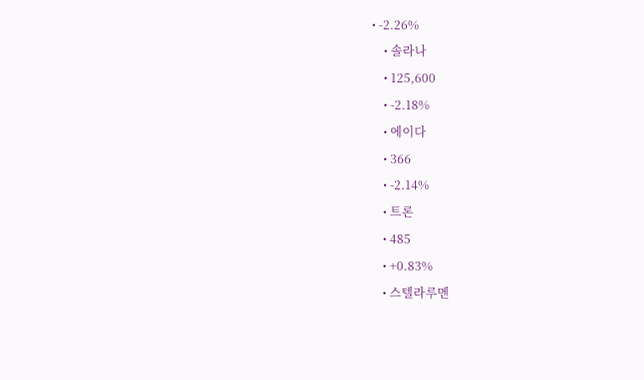• -2.26%
    • 솔라나
    • 125,600
    • -2.18%
    • 에이다
    • 366
    • -2.14%
    • 트론
    • 485
    • +0.83%
    • 스텔라루멘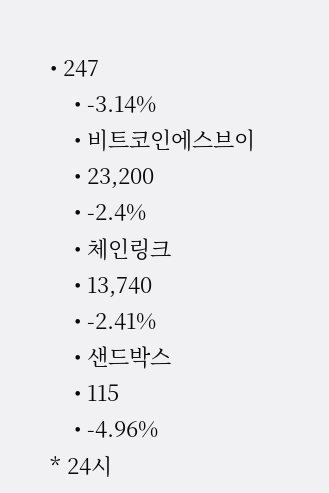• 247
    • -3.14%
    • 비트코인에스브이
    • 23,200
    • -2.4%
    • 체인링크
    • 13,740
    • -2.41%
    • 샌드박스
    • 115
    • -4.96%
* 24시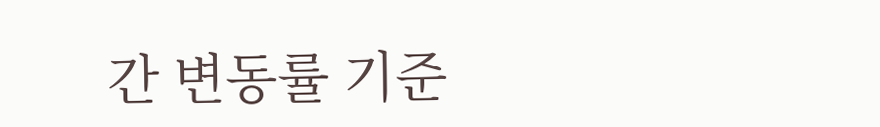간 변동률 기준